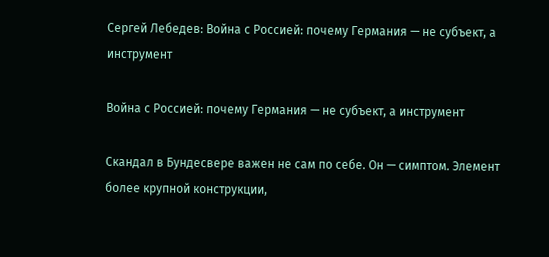Сергей Лебедев: Война с Россией: почему Германия — не субъект, а инструмент

Война с Россией: почему Германия — не субъект, а инструмент

Скандал в Бундесвере важен не сам по себе. Он — симптом. Элемент более крупной конструкции,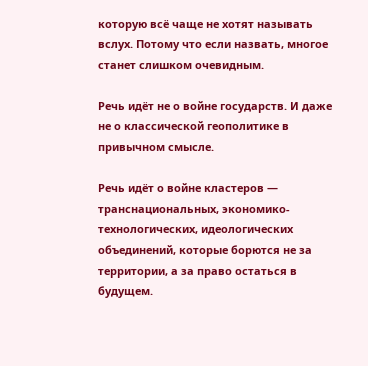которую всё чаще не хотят называть вслух. Потому что если назвать, многое станет слишком очевидным.

Речь идёт не о войне государств. И даже не о классической геополитике в привычном смысле.

Речь идёт о войне кластеров — транснациональных, экономико-технологических, идеологических объединений, которые борются не за территории, а за право остаться в будущем.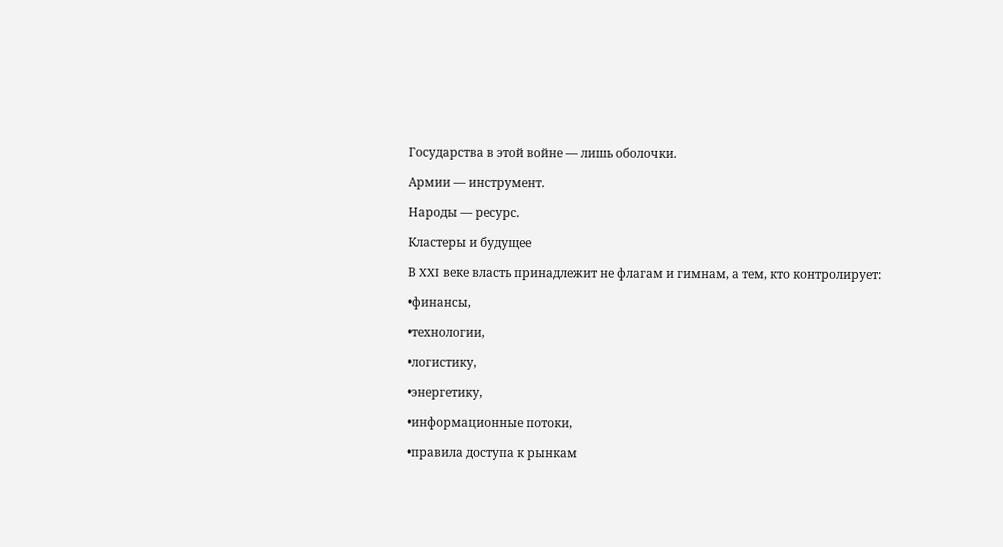Государства в этой войне — лишь оболочки.

Армии — инструмент.

Народы — ресурс.

Кластеры и будущее

В XXI веке власть принадлежит не флагам и гимнам, а тем, кто контролирует:

•финансы,

•технологии,

•логистику,

•энергетику,

•информационные потоки,

•правила доступа к рынкам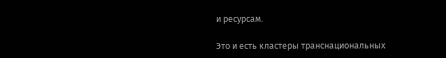и ресурсам.

Это и есть кластеры транснациональных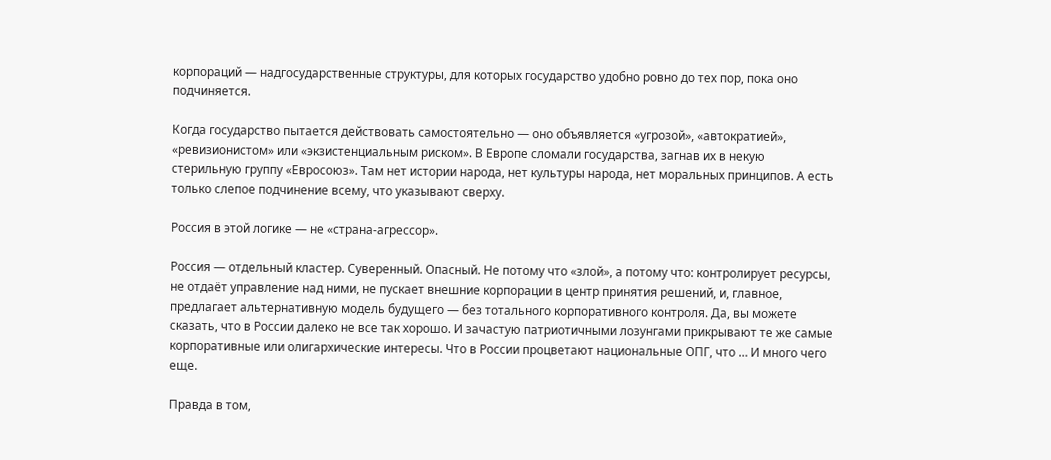корпораций — надгосударственные структуры, для которых государство удобно ровно до тех пор, пока оно подчиняется.

Когда государство пытается действовать самостоятельно — оно объявляется «угрозой», «автократией», «ревизионистом» или «экзистенциальным риском». В Европе сломали государства, загнав их в некую стерильную группу «Евросоюз». Там нет истории народа, нет культуры народа, нет моральных принципов. А есть только слепое подчинение всему, что указывают сверху.

Россия в этой логике — не «страна-агрессор».

Россия — отдельный кластер. Суверенный. Опасный. Не потому что «злой», а потому что: контролирует ресурсы, не отдаёт управление над ними, не пускает внешние корпорации в центр принятия решений, и, главное, предлагает альтернативную модель будущего — без тотального корпоративного контроля. Да, вы можете сказать, что в России далеко не все так хорошо. И зачастую патриотичными лозунгами прикрывают те же самые корпоративные или олигархические интересы. Что в России процветают национальные ОПГ, что … И много чего еще.

Правда в том,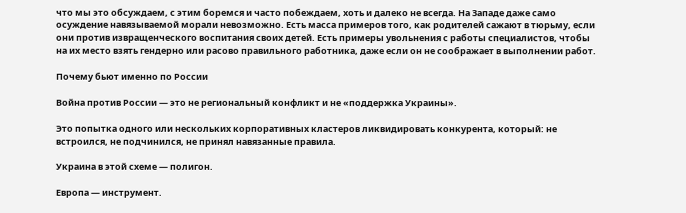что мы это обсуждаем, с этим боремся и часто побеждаем, хоть и далеко не всегда. На Западе даже само осуждение навязываемой морали невозможно. Есть масса примеров того, как родителей сажают в тюрьму, если они против извращенческого воспитания своих детей. Есть примеры увольнения с работы специалистов, чтобы на их место взять гендерно или расово правильного работника, даже если он не соображает в выполнении работ.

Почему бьют именно по России

Война против России — это не региональный конфликт и не «поддержка Украины».

Это попытка одного или нескольких корпоративных кластеров ликвидировать конкурента, который: не встроился, не подчинился, не принял навязанные правила.

Украина в этой схеме — полигон.

Европа — инструмент.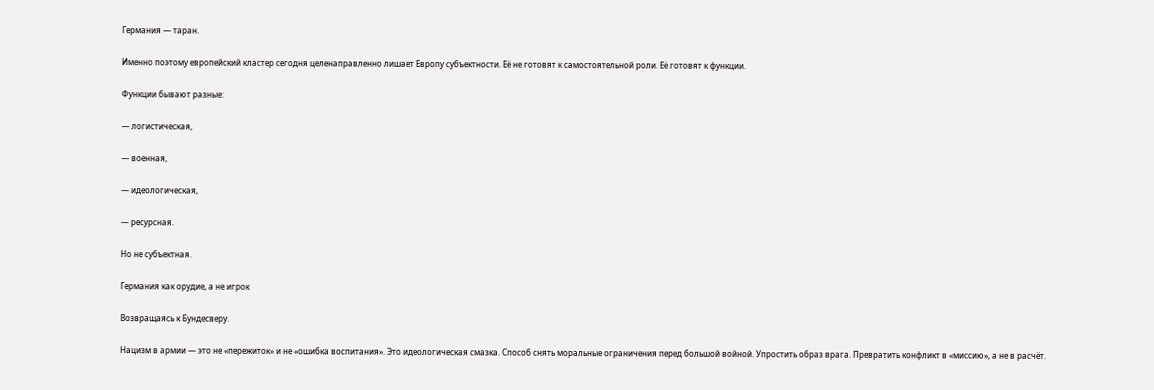Германия — таран.

Именно поэтому европейский кластер сегодня целенаправленно лишает Европу субъектности. Её не готовят к самостоятельной роли. Её готовят к функции.

Функции бывают разные:

— логистическая,

— военная,

— идеологическая,

— ресурсная.

Но не субъектная.

Германия как орудие, а не игрок

Возвращаясь к Бундесверу.

Нацизм в армии — это не «пережиток» и не «ошибка воспитания». Это идеологическая смазка. Способ снять моральные ограничения перед большой войной. Упростить образ врага. Превратить конфликт в «миссию», а не в расчёт.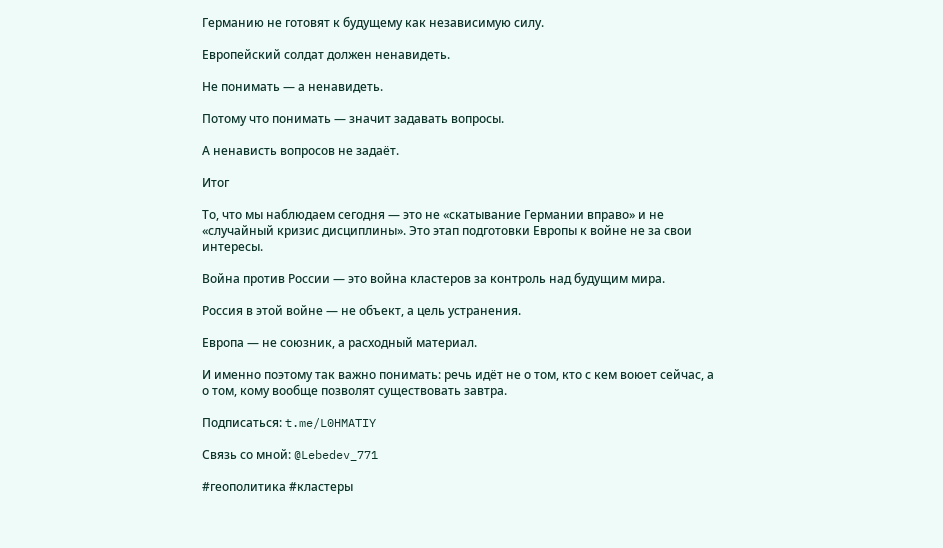Германию не готовят к будущему как независимую силу.

Европейский солдат должен ненавидеть.

Не понимать — а ненавидеть.

Потому что понимать — значит задавать вопросы.

А ненависть вопросов не задаёт.

Итог

То, что мы наблюдаем сегодня — это не «скатывание Германии вправо» и не «случайный кризис дисциплины». Это этап подготовки Европы к войне не за свои интересы.

Война против России — это война кластеров за контроль над будущим мира.

Россия в этой войне — не объект, а цель устранения.

Европа — не союзник, а расходный материал.

И именно поэтому так важно понимать: речь идёт не о том, кто с кем воюет сейчас, а о том, кому вообще позволят существовать завтра.

Подписаться: t.me/L0HMATIY

Связь со мной: @Lebedev_771

#геополитика #кластеры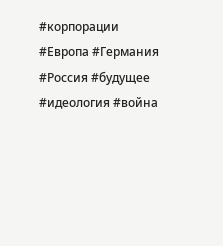#корпорации #Европа #Германия #Россия #будущее #идеология #война